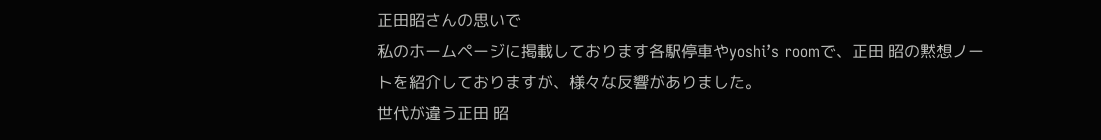正田昭さんの思いで
私のホームページに掲載しております各駅停車やyoshi’s roomで、正田 昭の黙想ノートを紹介しておりますが、様々な反響がありました。
世代が違う正田 昭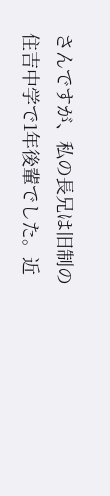さんですが、私の長兄は旧制の住吉中学で1年後輩でした。近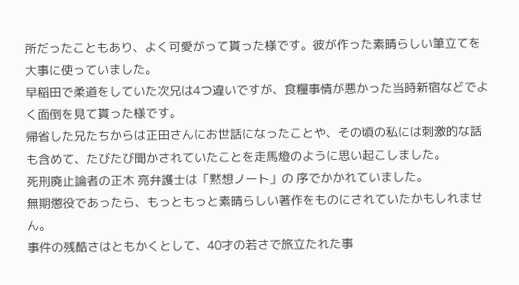所だったこともあり、よく可愛がって貰った様です。彼が作った素晴らしい筆立てを大事に使っていました。
早稲田で柔道をしていた次兄は4つ違いですが、食糧事情が悪かった当時新宿などでよく面倒を見て貰った様です。
帰省した兄たちからは正田さんにお世話になったことや、その頃の私には刺激的な話も含めて、たびたび聞かされていたことを走馬燈のように思い起こしました。
死刑廃止論者の正木 亮弁護士は「黙想ノート」の 序でかかれていました。
無期懲役であったら、もっともっと素晴らしい著作をものにされていたかもしれません。
事件の残酷さはともかくとして、40才の若さで旅立たれた事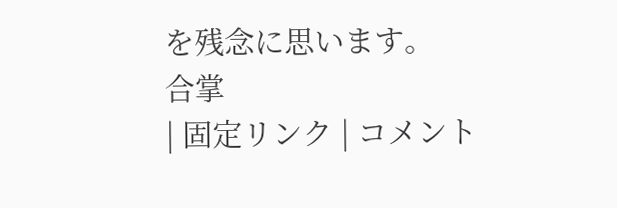を残念に思います。
合掌
| 固定リンク | コメント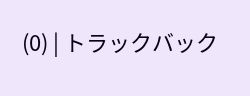(0) | トラックバック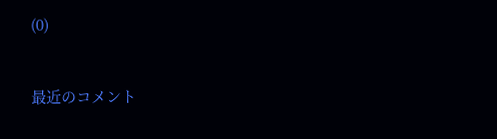(0)


最近のコメント